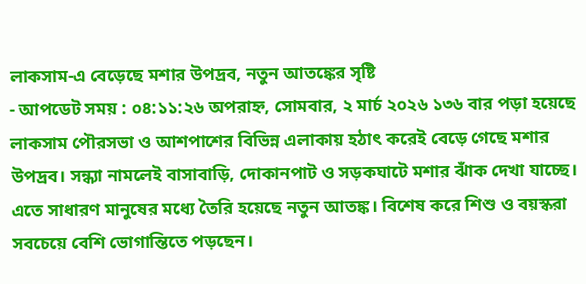লাকসাম-এ বেড়েছে মশার উপদ্রব, নতুন আতঙ্কের সৃষ্টি
- আপডেট সময় : ০৪:১১:২৬ অপরাহ্ন, সোমবার, ২ মার্চ ২০২৬ ১৩৬ বার পড়া হয়েছে
লাকসাম পৌরসভা ও আশপাশের বিভিন্ন এলাকায় হঠাৎ করেই বেড়ে গেছে মশার উপদ্রব। সন্ধ্যা নামলেই বাসাবাড়ি, দোকানপাট ও সড়কঘাটে মশার ঝাঁক দেখা যাচ্ছে। এতে সাধারণ মানুষের মধ্যে তৈরি হয়েছে নতুন আতঙ্ক। বিশেষ করে শিশু ও বয়স্করা সবচেয়ে বেশি ভোগান্তিতে পড়ছেন।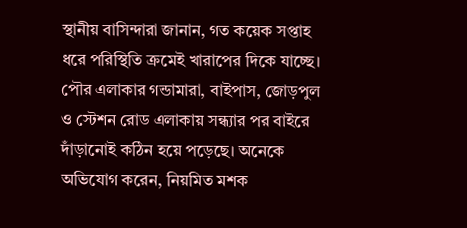স্থানীয় বাসিন্দারা জানান, গত কয়েক সপ্তাহ ধরে পরিস্থিতি ক্রমেই খারাপের দিকে যাচ্ছে। পৌর এলাকার গন্ডামারা, বাইপাস, জোড়পুল ও স্টেশন রোড এলাকায় সন্ধ্যার পর বাইরে দাঁড়ানোই কঠিন হয়ে পড়েছে। অনেকে অভিযোগ করেন, নিয়মিত মশক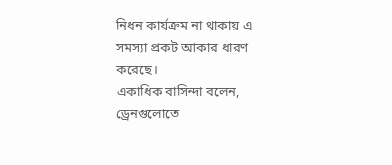নিধন কার্যক্রম না থাকায় এ সমস্যা প্রকট আকার ধারণ করেছে।
একাধিক বাসিন্দা বলেন, ড্রেনগুলোতে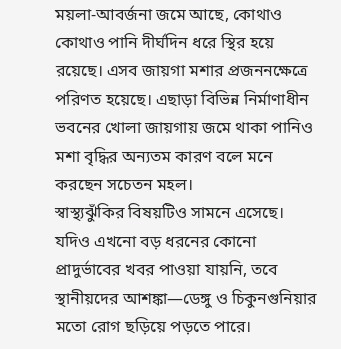ময়লা-আবর্জনা জমে আছে, কোথাও কোথাও পানি দীর্ঘদিন ধরে স্থির হয়ে রয়েছে। এসব জায়গা মশার প্রজননক্ষেত্রে পরিণত হয়েছে। এছাড়া বিভিন্ন নির্মাণাধীন ভবনের খোলা জায়গায় জমে থাকা পানিও মশা বৃদ্ধির অন্যতম কারণ বলে মনে করছেন সচেতন মহল।
স্বাস্থ্যঝুঁকির বিষয়টিও সামনে এসেছে। যদিও এখনো বড় ধরনের কোনো প্রাদুর্ভাবের খবর পাওয়া যায়নি, তবে স্থানীয়দের আশঙ্কা—ডেঙ্গু ও চিকুনগুনিয়ার মতো রোগ ছড়িয়ে পড়তে পারে।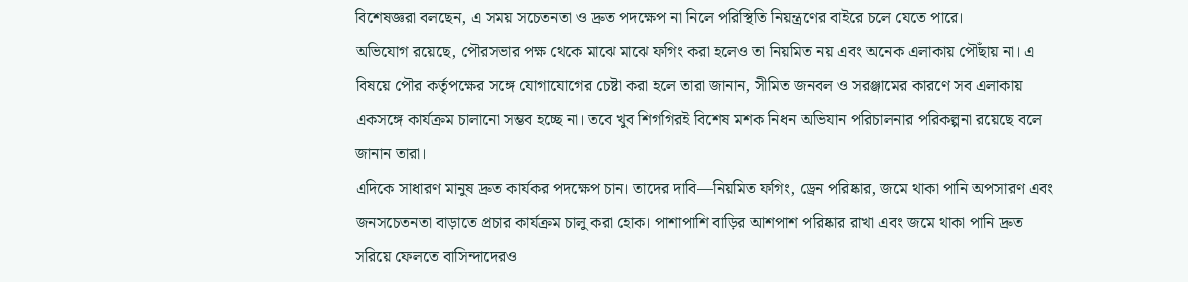বিশেষজ্ঞরা বলছেন, এ সময় সচেতনতা ও দ্রুত পদক্ষেপ না নিলে পরিস্থিতি নিয়ন্ত্রণের বাইরে চলে যেতে পারে।
অভিযোগ রয়েছে, পৌরসভার পক্ষ থেকে মাঝে মাঝে ফগিং করা হলেও তা নিয়মিত নয় এবং অনেক এলাকায় পৌঁছায় না। এ বিষয়ে পৌর কর্তৃপক্ষের সঙ্গে যোগাযোগের চেষ্টা করা হলে তারা জানান, সীমিত জনবল ও সরঞ্জামের কারণে সব এলাকায় একসঙ্গে কার্যক্রম চালানো সম্ভব হচ্ছে না। তবে খুব শিগগিরই বিশেষ মশক নিধন অভিযান পরিচালনার পরিকল্পনা রয়েছে বলে জানান তারা।
এদিকে সাধারণ মানুষ দ্রুত কার্যকর পদক্ষেপ চান। তাদের দাবি—নিয়মিত ফগিং, ড্রেন পরিষ্কার, জমে থাকা পানি অপসারণ এবং জনসচেতনতা বাড়াতে প্রচার কার্যক্রম চালু করা হোক। পাশাপাশি বাড়ির আশপাশ পরিষ্কার রাখা এবং জমে থাকা পানি দ্রুত সরিয়ে ফেলতে বাসিন্দাদেরও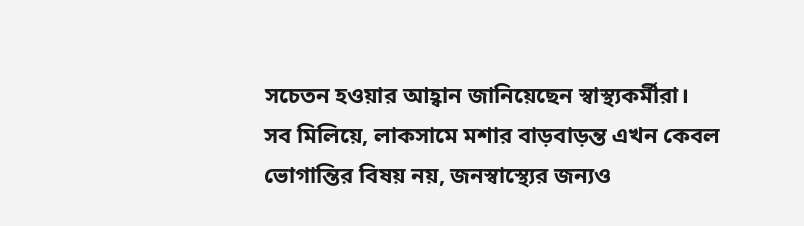সচেতন হওয়ার আহ্বান জানিয়েছেন স্বাস্থ্যকর্মীরা।
সব মিলিয়ে, লাকসামে মশার বাড়বাড়ন্ত এখন কেবল ভোগান্তির বিষয় নয়, জনস্বাস্থ্যের জন্যও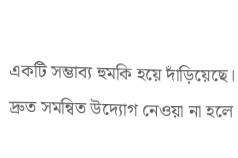একটি সম্ভাব্য হুমকি হয়ে দাঁড়িয়েছে। দ্রুত সমন্বিত উদ্যোগ নেওয়া না হলে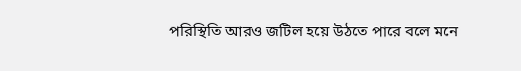পরিস্থিতি আরও জটিল হয়ে উঠতে পারে বলে মনে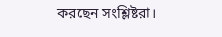করছেন সংশ্লিষ্টরা।